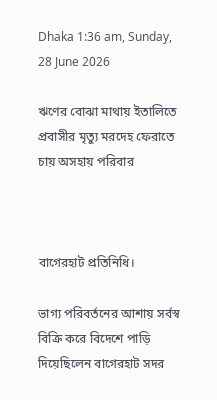Dhaka 1:36 am, Sunday, 28 June 2026

ঋণের বোঝা মাথায় ইতালিতে প্রবাসীর মৃত্যু মরদেহ ফেরাতে চায় অসহায় পরিবার



বাগেরহাট প্রতিনিধি।

ভাগ্য পরিবর্তনের আশায় সর্বস্ব বিক্রি করে বিদেশে পাড়ি দিয়েছিলেন বাগেরহাট সদর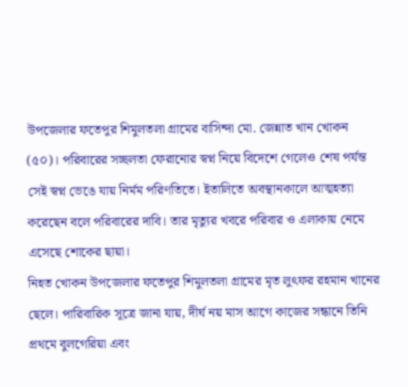উপজেলার ফতেপুর শিমুলতলা গ্রামের বাসিন্দা মো. জেন্নাত খান খোকন (৫০)। পরিবারের সচ্ছলতা ফেরানোর স্বপ্ন নিয়ে বিদেশে গেলেও শেষ পর্যন্ত সেই স্বপ্ন ভেঙে যায় নির্মম পরিণতিতে। ইতালিতে অবস্থানকালে আত্মহত্যা করেছেন বলে পরিবারের দাবি। তার মৃত্যুর খবরে পরিবার ও এলাকায় নেমে এসেছে শোকের ছায়া।
নিহত খোকন উপজেলার ফতেপুর শিমুলতলা গ্রামের মৃত লুৎফর রহমান খানের ছেলে। পারিবারিক সূত্রে জানা যায়, দীর্ঘ নয় মাস আগে কাজের সন্ধানে তিনি প্রথমে বুলগেরিয়া এবং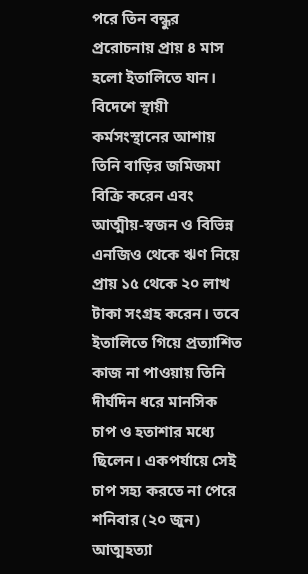পরে তিন বন্ধুর প্ররোচনায় প্রায় ৪ মাস হলো ইতালিতে যান। বিদেশে স্থায়ী কর্মসংস্থানের আশায় তিনি বাড়ির জমিজমা বিক্রি করেন এবং আত্মীয়-স্বজন ও বিভিন্ন এনজিও থেকে ঋণ নিয়ে প্রায় ১৫ থেকে ২০ লাখ টাকা সংগ্রহ করেন। তবে ইতালিতে গিয়ে প্রত্যাশিত কাজ না পাওয়ায় তিনি দীর্ঘদিন ধরে মানসিক চাপ ও হতাশার মধ্যে ছিলেন। একপর্যায়ে সেই চাপ সহ্য করতে না পেরে শনিবার (২০ জুন) আত্মহত্যা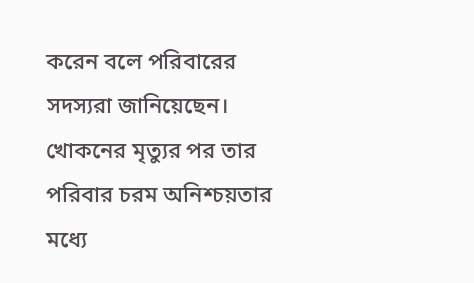করেন বলে পরিবারের সদস্যরা জানিয়েছেন।
খোকনের মৃত্যুর পর তার পরিবার চরম অনিশ্চয়তার মধ্যে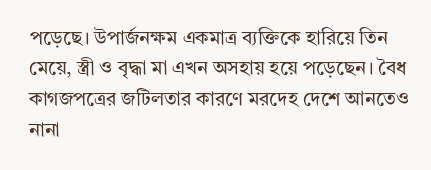পড়েছে। উপার্জনক্ষম একমাত্র ব্যক্তিকে হারিয়ে তিন মেয়ে, স্ত্রী ও বৃদ্ধা মা এখন অসহায় হয়ে পড়েছেন। বৈধ কাগজপত্রের জটিলতার কারণে মরদেহ দেশে আনতেও নানা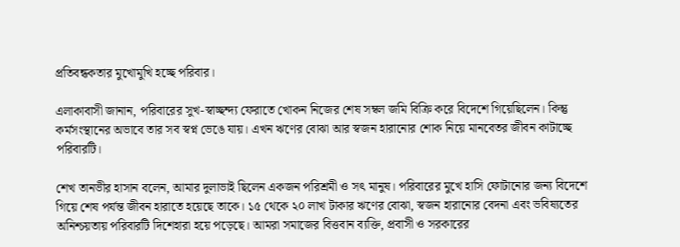প্রতিবন্ধকতার মুখোমুখি হচ্ছে পরিবার।

এলাকাবাসী জানান, পরিবারের সুখ-স্বাচ্ছন্দ্য ফেরাতে খোকন নিজের শেষ সম্বল জমি বিক্রি করে বিদেশে গিয়েছিলেন। কিন্তু কর্মসংস্থানের অভাবে তার সব স্বপ্ন ভেঙে যায়। এখন ঋণের বোঝা আর স্বজন হারানোর শোক নিয়ে মানবেতর জীবন কাটাচ্ছে পরিবারটি।

শেখ তানভীর হাসান বলেন, আমার দুলাভাই ছিলেন একজন পরিশ্রমী ও সৎ মানুষ। পরিবারের মুখে হাসি ফোটানোর জন্য বিদেশে গিয়ে শেষ পর্যন্ত জীবন হারাতে হয়েছে তাকে। ১৫ থেকে ২০ লাখ টাকার ঋণের বোঝা, স্বজন হারানোর বেদনা এবং ভবিষ্যতের অনিশ্চয়তায় পরিবারটি দিশেহারা হয়ে পড়েছে। আমরা সমাজের বিত্তবান ব্যক্তি, প্রবাসী ও সরকারের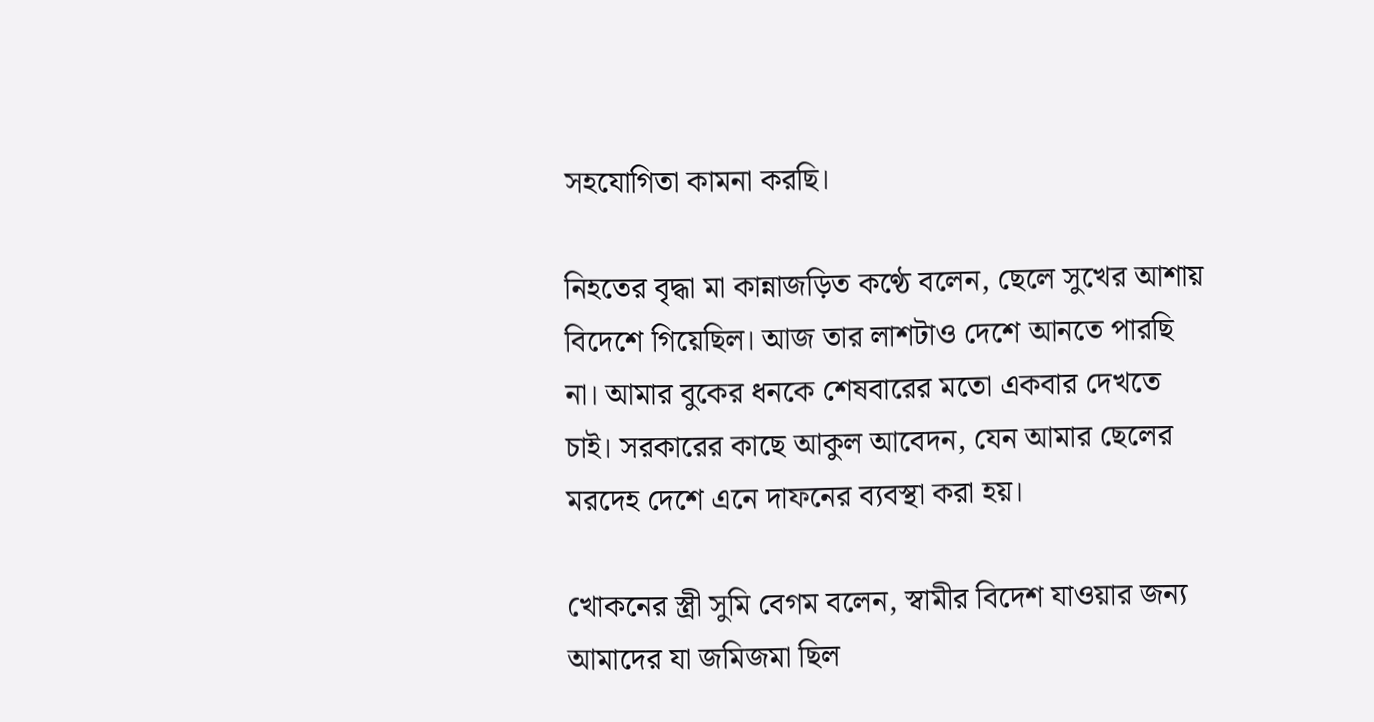সহযোগিতা কামনা করছি।

নিহতের বৃদ্ধা মা কান্নাজড়িত কণ্ঠে বলেন, ছেলে সুখের আশায় বিদেশে গিয়েছিল। আজ তার লাশটাও দেশে আনতে পারছি না। আমার বুকের ধনকে শেষবারের মতো একবার দেখতে চাই। সরকারের কাছে আকুল আবেদন, যেন আমার ছেলের মরদেহ দেশে এনে দাফনের ব্যবস্থা করা হয়।

খোকনের স্ত্রী সুমি বেগম বলেন, স্বামীর বিদেশ যাওয়ার জন্য আমাদের যা জমিজমা ছিল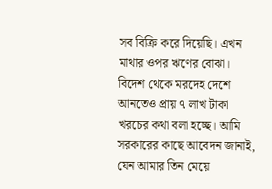সব বিক্রি করে দিয়েছি। এখন মাথার ওপর ঋণের বোঝা। বিদেশ থেকে মরদেহ দেশে আনতেও প্রায় ৭ লাখ টাকা খরচের কথা বলা হচ্ছে। আমি সরকারের কাছে আবেদন জানাই, যেন আমার তিন মেয়ে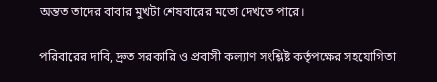অন্তত তাদের বাবার মুখটা শেষবারের মতো দেখতে পারে।

পরিবারের দাবি, দ্রুত সরকারি ও প্রবাসী কল্যাণ সংশ্লিষ্ট কর্তৃপক্ষের সহযোগিতা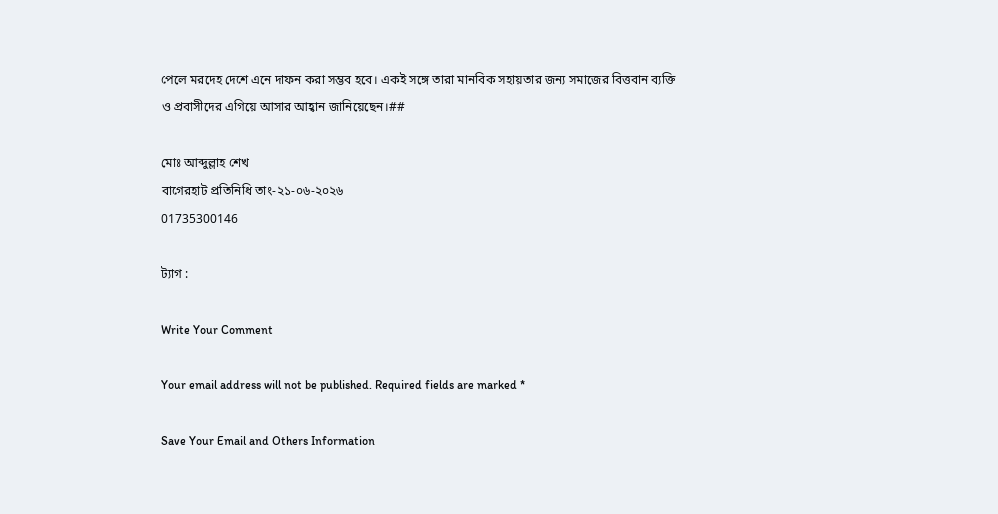পেলে মরদেহ দেশে এনে দাফন করা সম্ভব হবে। একই সঙ্গে তারা মানবিক সহায়তার জন্য সমাজের বিত্তবান ব্যক্তি ও প্রবাসীদের এগিয়ে আসার আহ্বান জানিয়েছেন।##

মোঃ আব্দুল্লাহ শেখ
বাগেরহাট প্রতিনিধি তাং-২১-০৬-২০২৬
01735300146

ট্যাগ :

Write Your Comment

Your email address will not be published. Required fields are marked *

Save Your Email and Others Information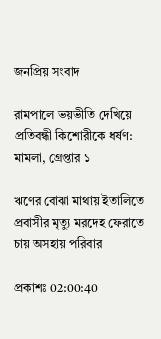জনপ্রিয় সংবাদ

রামপালে ভয়ভীতি দেখিয়ে প্রতিবন্ধী কিশোরীকে ধর্ষণ: মামলা, গ্রেপ্তার ১

ঋণের বোঝা মাথায় ইতালিতে প্রবাসীর মৃত্যু মরদেহ ফেরাতে চায় অসহায় পরিবার

প্রকাশঃ 02:00:40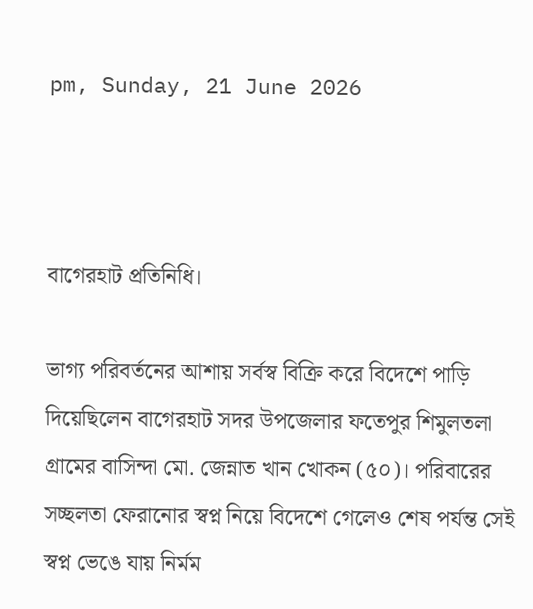pm, Sunday, 21 June 2026



বাগেরহাট প্রতিনিধি।

ভাগ্য পরিবর্তনের আশায় সর্বস্ব বিক্রি করে বিদেশে পাড়ি দিয়েছিলেন বাগেরহাট সদর উপজেলার ফতেপুর শিমুলতলা গ্রামের বাসিন্দা মো. জেন্নাত খান খোকন (৫০)। পরিবারের সচ্ছলতা ফেরানোর স্বপ্ন নিয়ে বিদেশে গেলেও শেষ পর্যন্ত সেই স্বপ্ন ভেঙে যায় নির্মম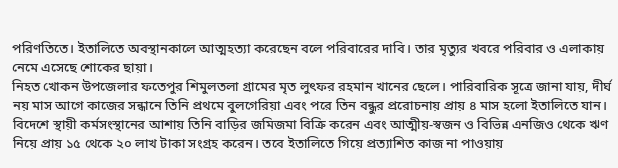পরিণতিতে। ইতালিতে অবস্থানকালে আত্মহত্যা করেছেন বলে পরিবারের দাবি। তার মৃত্যুর খবরে পরিবার ও এলাকায় নেমে এসেছে শোকের ছায়া।
নিহত খোকন উপজেলার ফতেপুর শিমুলতলা গ্রামের মৃত লুৎফর রহমান খানের ছেলে। পারিবারিক সূত্রে জানা যায়, দীর্ঘ নয় মাস আগে কাজের সন্ধানে তিনি প্রথমে বুলগেরিয়া এবং পরে তিন বন্ধুর প্ররোচনায় প্রায় ৪ মাস হলো ইতালিতে যান। বিদেশে স্থায়ী কর্মসংস্থানের আশায় তিনি বাড়ির জমিজমা বিক্রি করেন এবং আত্মীয়-স্বজন ও বিভিন্ন এনজিও থেকে ঋণ নিয়ে প্রায় ১৫ থেকে ২০ লাখ টাকা সংগ্রহ করেন। তবে ইতালিতে গিয়ে প্রত্যাশিত কাজ না পাওয়ায়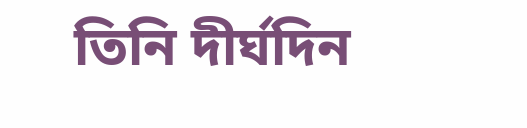তিনি দীর্ঘদিন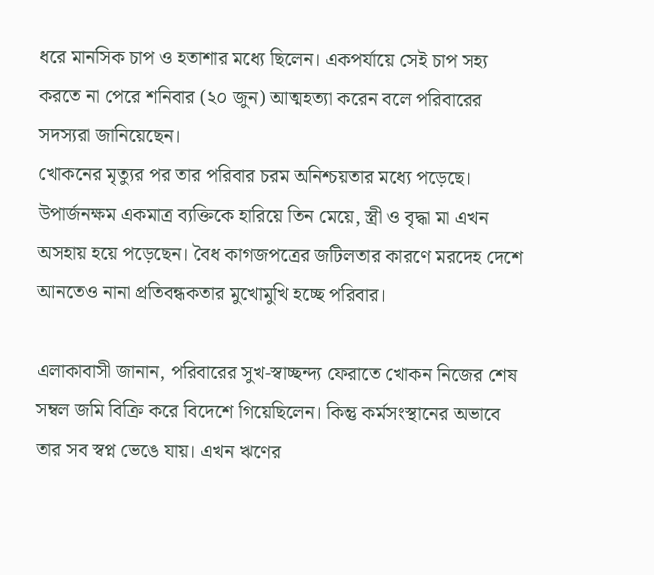ধরে মানসিক চাপ ও হতাশার মধ্যে ছিলেন। একপর্যায়ে সেই চাপ সহ্য করতে না পেরে শনিবার (২০ জুন) আত্মহত্যা করেন বলে পরিবারের সদস্যরা জানিয়েছেন।
খোকনের মৃত্যুর পর তার পরিবার চরম অনিশ্চয়তার মধ্যে পড়েছে। উপার্জনক্ষম একমাত্র ব্যক্তিকে হারিয়ে তিন মেয়ে, স্ত্রী ও বৃদ্ধা মা এখন অসহায় হয়ে পড়েছেন। বৈধ কাগজপত্রের জটিলতার কারণে মরদেহ দেশে আনতেও নানা প্রতিবন্ধকতার মুখোমুখি হচ্ছে পরিবার।

এলাকাবাসী জানান, পরিবারের সুখ-স্বাচ্ছন্দ্য ফেরাতে খোকন নিজের শেষ সম্বল জমি বিক্রি করে বিদেশে গিয়েছিলেন। কিন্তু কর্মসংস্থানের অভাবে তার সব স্বপ্ন ভেঙে যায়। এখন ঋণের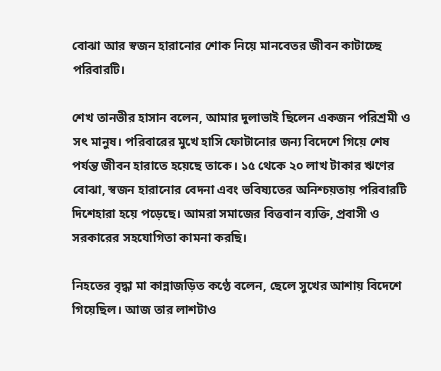বোঝা আর স্বজন হারানোর শোক নিয়ে মানবেতর জীবন কাটাচ্ছে পরিবারটি।

শেখ তানভীর হাসান বলেন, আমার দুলাভাই ছিলেন একজন পরিশ্রমী ও সৎ মানুষ। পরিবারের মুখে হাসি ফোটানোর জন্য বিদেশে গিয়ে শেষ পর্যন্ত জীবন হারাতে হয়েছে তাকে। ১৫ থেকে ২০ লাখ টাকার ঋণের বোঝা, স্বজন হারানোর বেদনা এবং ভবিষ্যতের অনিশ্চয়তায় পরিবারটি দিশেহারা হয়ে পড়েছে। আমরা সমাজের বিত্তবান ব্যক্তি, প্রবাসী ও সরকারের সহযোগিতা কামনা করছি।

নিহতের বৃদ্ধা মা কান্নাজড়িত কণ্ঠে বলেন, ছেলে সুখের আশায় বিদেশে গিয়েছিল। আজ তার লাশটাও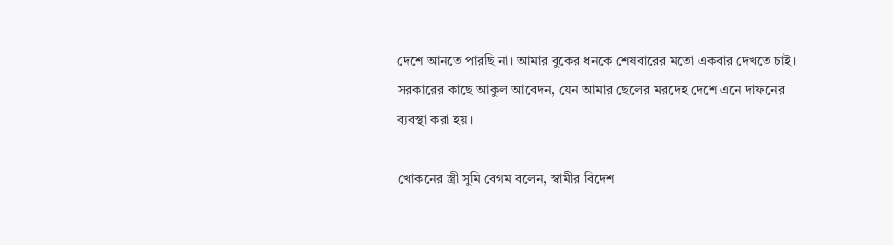দেশে আনতে পারছি না। আমার বুকের ধনকে শেষবারের মতো একবার দেখতে চাই। সরকারের কাছে আকুল আবেদন, যেন আমার ছেলের মরদেহ দেশে এনে দাফনের ব্যবস্থা করা হয়।

খোকনের স্ত্রী সুমি বেগম বলেন, স্বামীর বিদেশ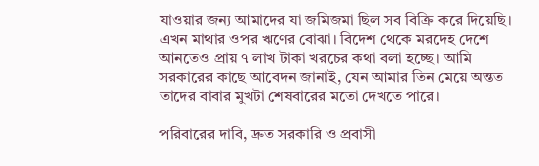যাওয়ার জন্য আমাদের যা জমিজমা ছিল সব বিক্রি করে দিয়েছি। এখন মাথার ওপর ঋণের বোঝা। বিদেশ থেকে মরদেহ দেশে আনতেও প্রায় ৭ লাখ টাকা খরচের কথা বলা হচ্ছে। আমি সরকারের কাছে আবেদন জানাই, যেন আমার তিন মেয়ে অন্তত তাদের বাবার মুখটা শেষবারের মতো দেখতে পারে।

পরিবারের দাবি, দ্রুত সরকারি ও প্রবাসী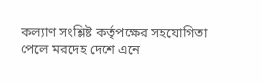কল্যাণ সংশ্লিষ্ট কর্তৃপক্ষের সহযোগিতা পেলে মরদেহ দেশে এনে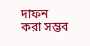দাফন করা সম্ভব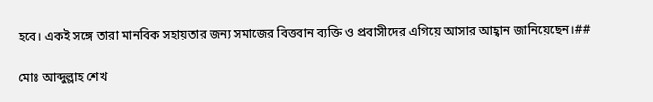হবে। একই সঙ্গে তারা মানবিক সহায়তার জন্য সমাজের বিত্তবান ব্যক্তি ও প্রবাসীদের এগিয়ে আসার আহ্বান জানিয়েছেন।##

মোঃ আব্দুল্লাহ শেখ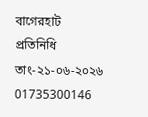বাগেরহাট প্রতিনিধি তাং-২১-০৬-২০২৬
01735300146